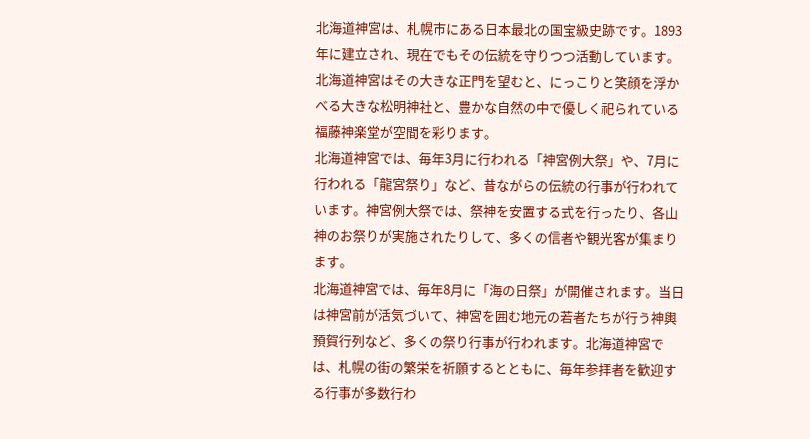北海道神宮は、札幌市にある日本最北の国宝級史跡です。1893年に建立され、現在でもその伝統を守りつつ活動しています。北海道神宮はその大きな正門を望むと、にっこりと笑顔を浮かべる大きな松明神社と、豊かな自然の中で優しく祀られている福藤神楽堂が空間を彩ります。
北海道神宮では、毎年3月に行われる「神宮例大祭」や、7月に行われる「龍宮祭り」など、昔ながらの伝統の行事が行われています。神宮例大祭では、祭神を安置する式を行ったり、各山神のお祭りが実施されたりして、多くの信者や観光客が集まります。
北海道神宮では、毎年8月に「海の日祭」が開催されます。当日は神宮前が活気づいて、神宮を囲む地元の若者たちが行う神輿預賀行列など、多くの祭り行事が行われます。北海道神宮では、札幌の街の繁栄を祈願するとともに、毎年参拝者を歓迎する行事が多数行わ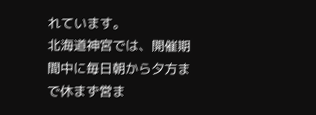れています。
北海道神宮では、開催期間中に毎日朝から夕方まで休まず営ま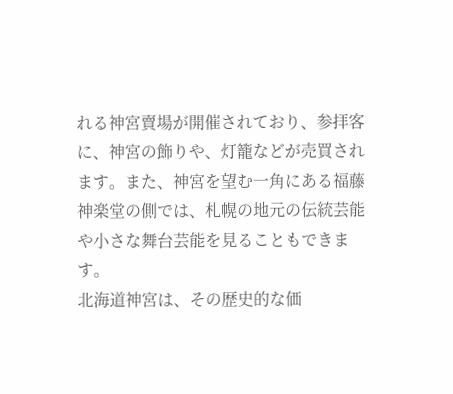れる神宮賣場が開催されており、参拝客に、神宮の飾りや、灯籠などが売買されます。また、神宮を望む一角にある福藤神楽堂の側では、札幌の地元の伝統芸能や小さな舞台芸能を見ることもできます。
北海道神宮は、その歴史的な価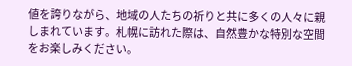値を誇りながら、地域の人たちの祈りと共に多くの人々に親しまれています。札幌に訪れた際は、自然豊かな特別な空間をお楽しみください。